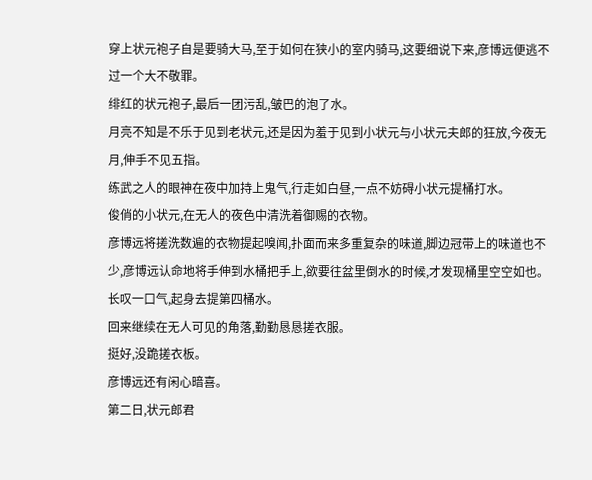穿上状元袍子自是要骑大马,至于如何在狭小的室内骑马,这要细说下来,彦博远便逃不过一个大不敬罪。
绯红的状元袍子,最后一团污乱,皱巴的泡了水。
月亮不知是不乐于见到老状元,还是因为羞于见到小状元与小状元夫郎的狂放,今夜无月,伸手不见五指。
练武之人的眼神在夜中加持上鬼气,行走如白昼,一点不妨碍小状元提桶打水。
俊俏的小状元,在无人的夜色中清洗着御赐的衣物。
彦博远将搓洗数遍的衣物提起嗅闻,扑面而来多重复杂的味道,脚边冠带上的味道也不少,彦博远认命地将手伸到水桶把手上,欲要往盆里倒水的时候,才发现桶里空空如也。
长叹一口气,起身去提第四桶水。
回来继续在无人可见的角落,勤勤恳恳搓衣服。
挺好,没跪搓衣板。
彦博远还有闲心暗喜。
第二日,状元郎君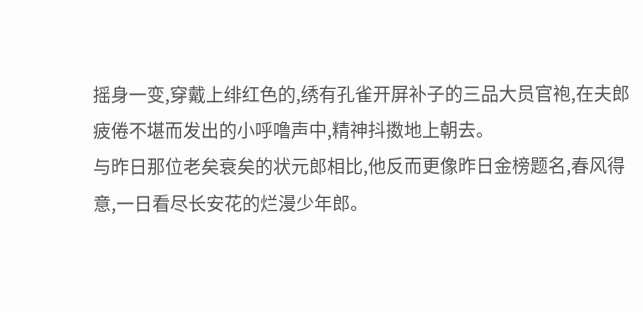摇身一变,穿戴上绯红色的,绣有孔雀开屏补子的三品大员官袍,在夫郎疲倦不堪而发出的小呼噜声中,精神抖擞地上朝去。
与昨日那位老矣衰矣的状元郎相比,他反而更像昨日金榜题名,春风得意,一日看尽长安花的烂漫少年郎。